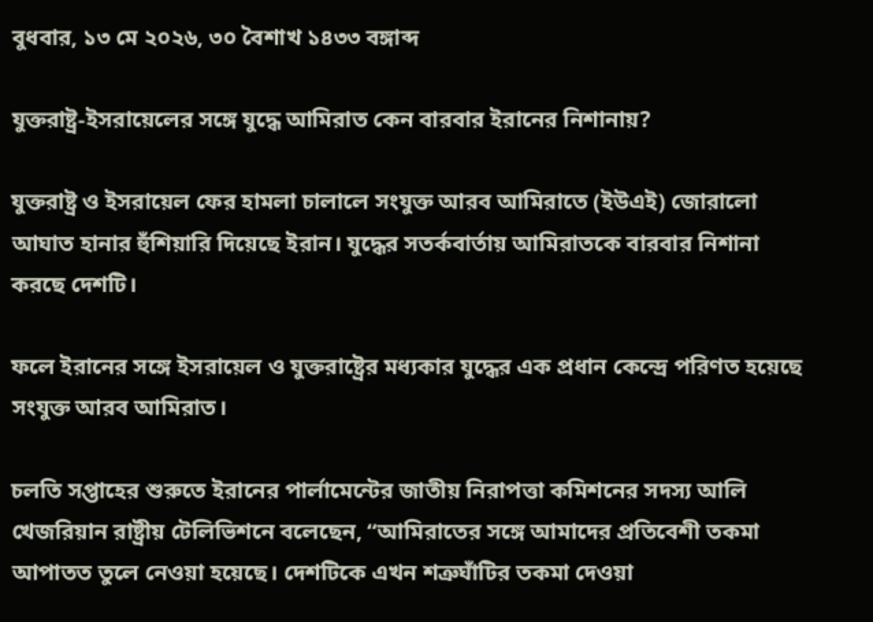বুধবার, ১৩ মে ২০২৬, ৩০ বৈশাখ ১৪৩৩ বঙ্গাব্দ

যুক্তরাষ্ট্র-ইসরায়েলের সঙ্গে যুদ্ধে আমিরাত কেন বারবার ইরানের নিশানায়?

যুক্তরাষ্ট্র ও ইসরায়েল ফের হামলা চালালে সংযুক্ত আরব আমিরাতে (ইউএই) জোরালো আঘাত হানার হুঁশিয়ারি দিয়েছে ইরান। যুদ্ধের সতর্কবার্তায় আমিরাতকে বারবার নিশানা করছে দেশটি।

ফলে ইরানের সঙ্গে ইসরায়েল ও যুক্তরাষ্ট্রের মধ্যকার যুদ্ধের এক প্রধান কেন্দ্রে পরিণত হয়েছে সংযুক্ত আরব আমিরাত।

চলতি সপ্তাহের শুরুতে ইরানের পার্লামেন্টের জাতীয় নিরাপত্তা কমিশনের সদস্য আলি খেজরিয়ান রাষ্ট্রীয় টেলিভিশনে বলেছেন, “আমিরাতের সঙ্গে আমাদের প্রতিবেশী তকমা আপাতত তুলে নেওয়া হয়েছে। দেশটিকে এখন শত্রুঘাঁটির তকমা দেওয়া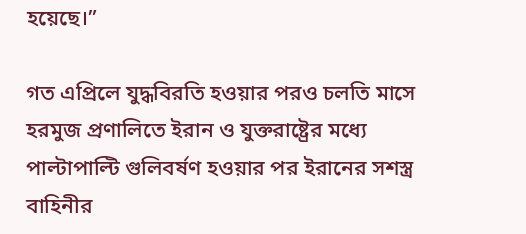হয়েছে।”

গত এপ্রিলে যুদ্ধবিরতি হওয়ার পরও চলতি মাসে হরমুজ প্রণালিতে ইরান ও যুক্তরাষ্ট্রের মধ্যে পাল্টাপাল্টি গুলিবর্ষণ হওয়ার পর ইরানের সশস্ত্র বাহিনীর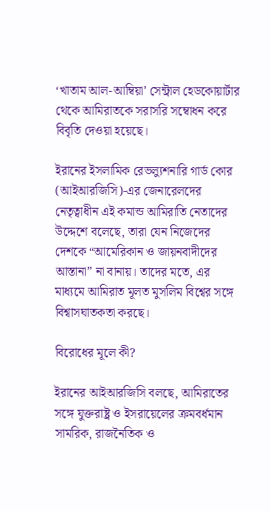‘খাতাম আল-আম্বিয়া’ সেন্ট্রাল হেডকোয়ার্টার থেকে আমিরাতকে সরাসরি সম্বোধন করে বিবৃতি দেওয়া হয়েছে।

ইরানের ইসলামিক রেভল্যুশনারি গার্ড কোর (আইআরজিসি)-এর জেনারেলদের নেতৃত্বাধীন এই কমান্ড আমিরাতি নেতাদের উদ্দেশে বলেছে, তারা যেন নিজেদের দেশকে “আমেরিকান ও জায়নবাদীদের আস্তানা” না বানায়। তাদের মতে, এর মাধ্যমে আমিরাত মূলত মুসলিম বিশ্বের সঙ্গে বিশ্বাসঘাতকতা করছে।

বিরোধের মূলে কী?

ইরানের আইআরজিসি বলছে, আমিরাতের সঙ্গে যুক্তরাষ্ট্র ও ইসরায়েলের ক্রমবর্ধমান সামরিক, রাজনৈতিক ও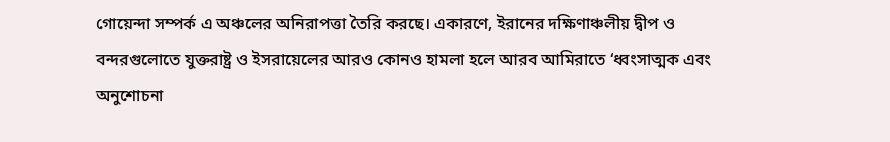গোয়েন্দা সম্পর্ক এ অঞ্চলের অনিরাপত্তা তৈরি করছে। একারণে, ইরানের দক্ষিণাঞ্চলীয় দ্বীপ ও বন্দরগুলোতে যুক্তরাষ্ট্র ও ইসরায়েলের আরও কোনও হামলা হলে আরব আমিরাতে ‘ধ্বংসাত্মক এবং অনুশোচনা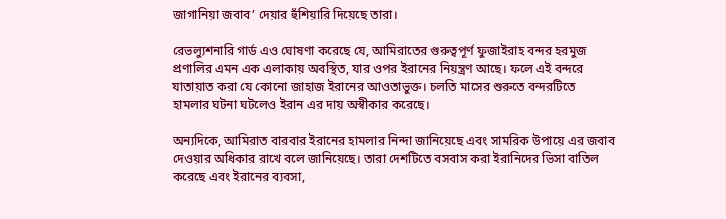জাগানিয়া জবাব’ দেয়ার হুঁশিয়ারি দিয়েছে তারা।

রেভল্যুশনারি গার্ড এও ঘোষণা করেছে যে, আমিরাতের গুরুত্বপূর্ণ ফুজাইরাহ বন্দর হরমুজ প্রণালির এমন এক এলাকায় অবস্থিত, যার ওপর ইরানের নিয়ন্ত্রণ আছে। ফলে এই বন্দরে যাতায়াত করা যে কোনো জাহাজ ইরানের আওতাভুক্ত। চলতি মাসের শুরুতে বন্দরটিতে হামলার ঘটনা ঘটলেও ইরান এর দায় অস্বীকার করেছে।

অন্যদিকে, আমিরাত বারবার ইরানের হামলার নিন্দা জানিয়েছে এবং সামরিক উপায়ে এর জবাব দেওয়ার অধিকার রাখে বলে জানিয়েছে। তারা দেশটিতে বসবাস করা ইরানিদের ভিসা বাতিল করেছে এবং ইরানের ব্যবসা,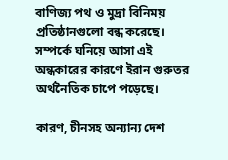বাণিজ্য পথ ও মুদ্রা বিনিময় প্রতিষ্ঠানগুলো বন্ধ করেছে। সম্পর্কে ঘনিয়ে আসা এই অন্ধকারের কারণে ইরান গুরুতর অর্থনৈতিক চাপে পড়েছে।

কারণ, চীনসহ অন্যান্য দেশ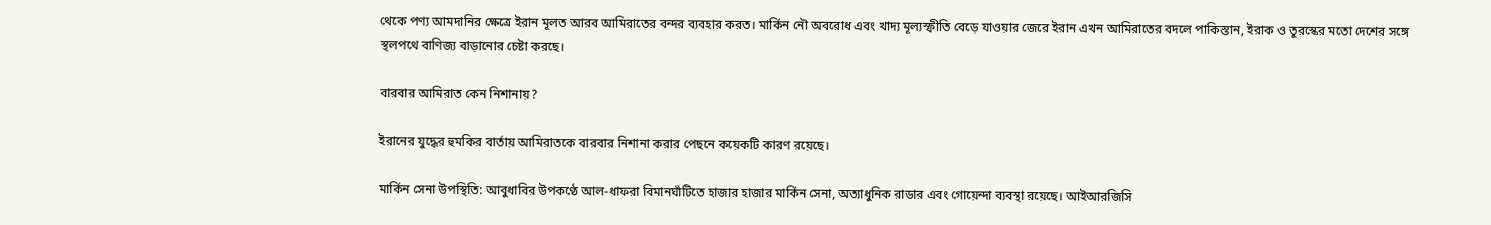থেকে পণ্য আমদানির ক্ষেত্রে ইরান মূলত আরব আমিরাতের বন্দর ব্যবহার করত। মার্কিন নৌ অবরোধ এবং খাদ্য মূল্যস্ফীতি বেড়ে যাওয়ার জেরে ইরান এখন আমিরাতের বদলে পাকিস্তান, ইরাক ও তুরস্কের মতো দেশের সঙ্গে স্থলপথে বাণিজ্য বাড়ানোর চেষ্টা করছে।

বারবার আমিরাত কেন নিশানায়?

ইরানের যুদ্ধের হুমকির বার্তায় আমিরাতকে বারবার নিশানা করার পেছনে কয়েকটি কারণ রয়েছে।

মার্কিন সেনা উপস্থিতি: আবুধাবির উপকণ্ঠে আল-ধাফরা বিমানঘাঁটিতে হাজার হাজার মার্কিন সেনা, অত্যাধুনিক রাডার এবং গোয়েন্দা ব্যবস্থা রয়েছে। আইআরজিসি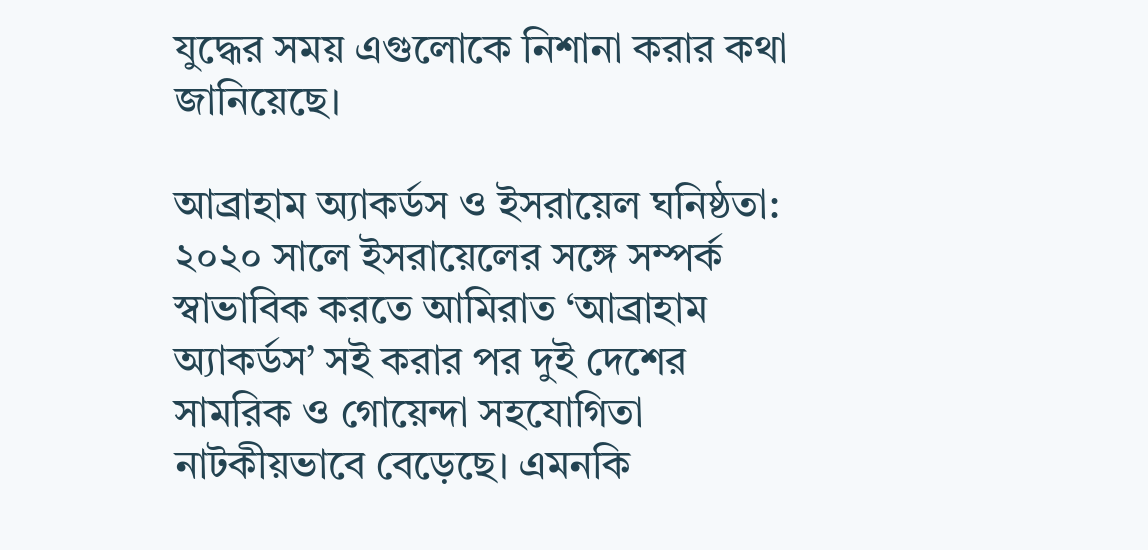যুদ্ধের সময় এগুলোকে নিশানা করার কথা জানিয়েছে।

আব্রাহাম অ্যাকর্ডস ও ইসরায়েল ঘনিষ্ঠতা: ২০২০ সালে ইসরায়েলের সঙ্গে সম্পর্ক স্বাভাবিক করতে আমিরাত ‘আব্রাহাম অ্যাকর্ডস’ সই করার পর দুই দেশের সামরিক ও গোয়েন্দা সহযোগিতা নাটকীয়ভাবে বেড়েছে। এমনকি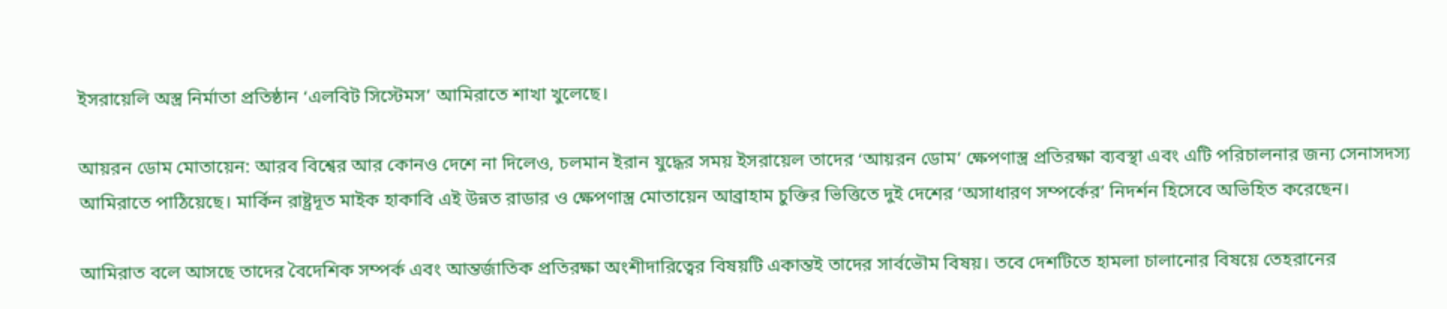ইসরায়েলি অস্ত্র নির্মাতা প্রতিষ্ঠান ‘এলবিট সিস্টেমস’ আমিরাতে শাখা খুলেছে।

আয়রন ডোম মোতায়েন: আরব বিশ্বের আর কোনও দেশে না দিলেও, চলমান ইরান যুদ্ধের সময় ইসরায়েল তাদের ‘আয়রন ডোম’ ক্ষেপণাস্ত্র প্রতিরক্ষা ব্যবস্থা এবং এটি পরিচালনার জন্য সেনাসদস্য আমিরাতে পাঠিয়েছে। মার্কিন রাষ্ট্রদূত মাইক হাকাবি এই উন্নত রাডার ও ক্ষেপণাস্ত্র মোতায়েন আব্রাহাম চুক্তির ভিত্তিতে দুই দেশের ‘অসাধারণ সম্পর্কের’ নিদর্শন হিসেবে অভিহিত করেছেন।

আমিরাত বলে আসছে তাদের বৈদেশিক সম্পর্ক এবং আন্তর্জাতিক প্রতিরক্ষা অংশীদারিত্বের বিষয়টি একান্তই তাদের সার্বভৌম বিষয়। তবে দেশটিতে হামলা চালানোর বিষয়ে তেহরানের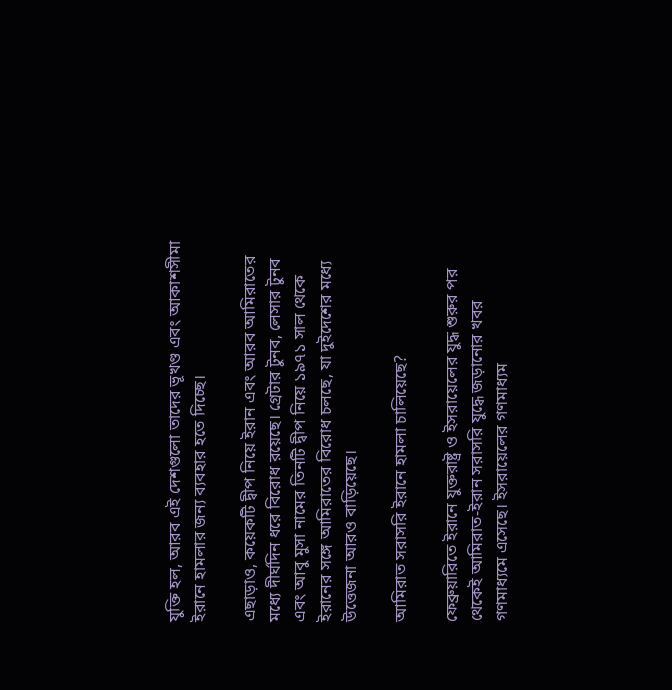যুক্তি হল, আরব এই দেশগুলো তাদের ভূখণ্ড এবং আকাশসীমা ইরানে হামলার জন্য ব্যবহার হতে দিচ্ছে।

এছাড়াও, কয়েকটি দ্বীপ নিয়ে ইরান এবং আরব আমিরাতের মধ্যে দীর্ঘদিন ধরে বিরোধ রয়েছে। গ্রেটার টুনব, লেসার টুনব এবং আবু মুসা নামের তিনটি দ্বীপ নিয়ে ১৯৭১ সাল থেকে ইরানের সঙ্গে আমিরাতের বিরোধ চলছে, যা দুইদেশের মধ্যে উত্তেজনা আরও বাড়িয়েছে।

আমিরাত সরাসরি ইরানে হামলা চালিয়েছে?

ফেব্রুয়ারিতে ইরানে যুক্তরাষ্ট্র ও ইসরায়েলের যুদ্ধ শুরুর পর থেকেই আমিরাত-ইরান সরাসরি যুদ্ধে জড়ানোর খবর গণমাধ্যমে এসেছে। ইসরায়েলের গণমাধ্যম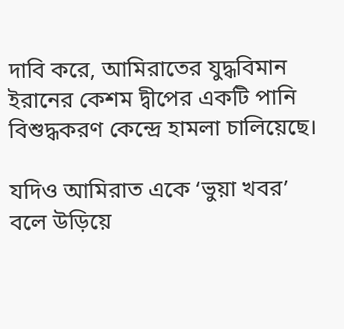দাবি করে, আমিরাতের যুদ্ধবিমান ইরানের কেশম দ্বীপের একটি পানি বিশুদ্ধকরণ কেন্দ্রে হামলা চালিয়েছে।

যদিও আমিরাত একে ‘ভুয়া খবর’ বলে উড়িয়ে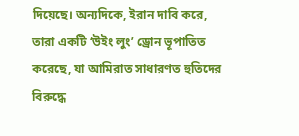দিয়েছে। অন্যদিকে, ইরান দাবি করে, তারা একটি ‘উইং লুং’ ড্রোন ভূপাতিত করেছে, যা আমিরাত সাধারণত হুতিদের বিরুদ্ধে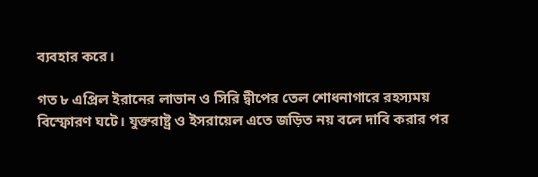ব্যবহার করে।

গত ৮ এপ্রিল ইরানের লাভান ও সিরি দ্বীপের তেল শোধনাগারে রহস্যময় বিস্ফোরণ ঘটে। যুক্তরাষ্ট্র ও ইসরায়েল এতে জড়িত নয় বলে দাবি করার পর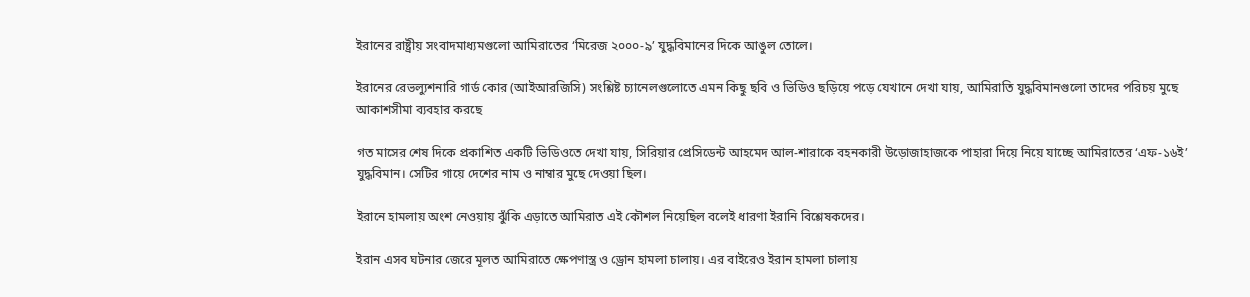ইরানের রাষ্ট্রীয় সংবাদমাধ্যমগুলো আমিরাতের ‘মিরেজ ২০০০-৯’ যুদ্ধবিমানের দিকে আঙুল তোলে।

ইরানের রেভল্যুশনারি গার্ড কোর (আইআরজিসি) সংশ্লিষ্ট চ্যানেলগুলোতে এমন কিছু ছবি ও ভিডিও ছড়িয়ে পড়ে যেখানে দেখা যায়, আমিরাতি যুদ্ধবিমানগুলো তাদের পরিচয় মুছে আকাশসীমা ব্যবহার করছে

গত মাসের শেষ দিকে প্রকাশিত একটি ভিডিওতে দেখা যায়, সিরিয়ার প্রেসিডেন্ট আহমেদ আল-শারাকে বহনকারী উড়োজাহাজকে পাহারা দিয়ে নিয়ে যাচ্ছে আমিরাতের ‘এফ-১৬ই’ যুদ্ধবিমান। সেটির গায়ে দেশের নাম ও নাম্বার মুছে দেওয়া ছিল।

ইরানে হামলায় অংশ নেওয়ায় ঝুঁকি এড়াতে আমিরাত এই কৌশল নিয়েছিল বলেই ধারণা ইরানি বিশ্লেষকদের।

ইরান এসব ঘটনার জেরে মূলত আমিরাতে ক্ষেপণাস্ত্র ও ড্রোন হামলা চালায়। এর বাইরেও ইরান হামলা চালায়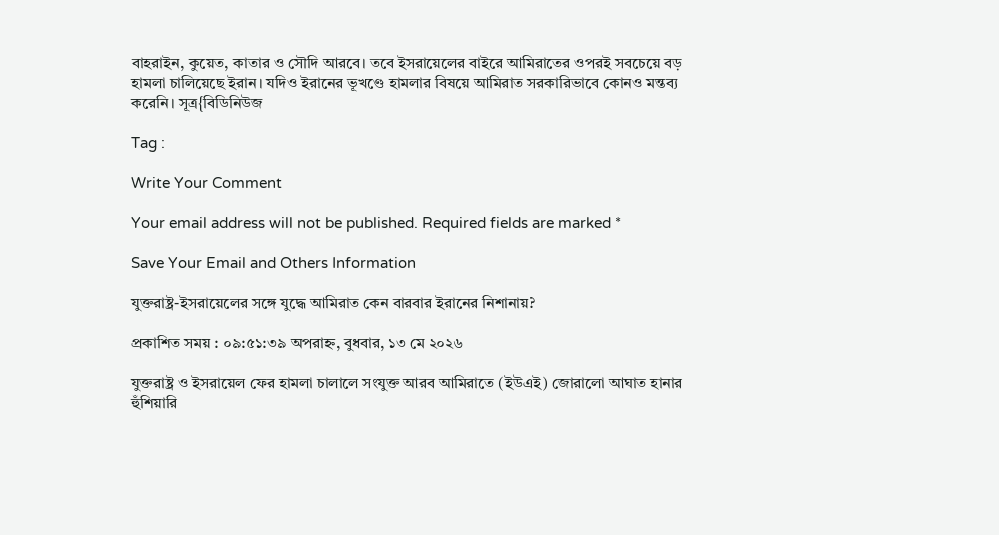বাহরাইন, কুয়েত, কাতার ও সৌদি আরবে। তবে ইসরায়েলের বাইরে আমিরাতের ওপরই সবচেয়ে বড় হামলা চালিয়েছে ইরান। যদিও ইরানের ভূখণ্ডে হামলার বিষয়ে আমিরাত সরকারিভাবে কোনও মন্তব্য করেনি। সূত্র{বিডিনিউজ

Tag :

Write Your Comment

Your email address will not be published. Required fields are marked *

Save Your Email and Others Information

যুক্তরাষ্ট্র-ইসরায়েলের সঙ্গে যুদ্ধে আমিরাত কেন বারবার ইরানের নিশানায়?

প্রকাশিত সময় : ০৯:৫১:৩৯ অপরাহ্ন, বুধবার, ১৩ মে ২০২৬

যুক্তরাষ্ট্র ও ইসরায়েল ফের হামলা চালালে সংযুক্ত আরব আমিরাতে (ইউএই) জোরালো আঘাত হানার হুঁশিয়ারি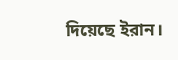দিয়েছে ইরান।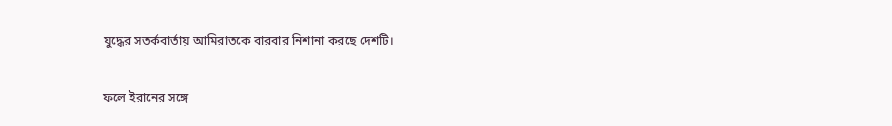যুদ্ধের সতর্কবার্তায় আমিরাতকে বারবার নিশানা করছে দেশটি।

ফলে ইরানের সঙ্গে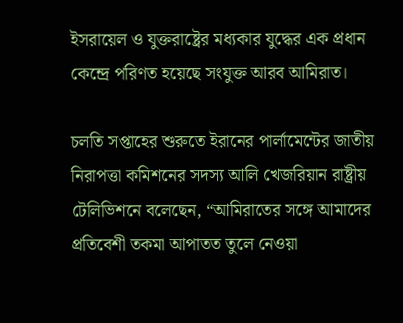ইসরায়েল ও যুক্তরাষ্ট্রের মধ্যকার যুদ্ধের এক প্রধান কেন্দ্রে পরিণত হয়েছে সংযুক্ত আরব আমিরাত।

চলতি সপ্তাহের শুরুতে ইরানের পার্লামেন্টের জাতীয় নিরাপত্তা কমিশনের সদস্য আলি খেজরিয়ান রাষ্ট্রীয় টেলিভিশনে বলেছেন, “আমিরাতের সঙ্গে আমাদের প্রতিবেশী তকমা আপাতত তুলে নেওয়া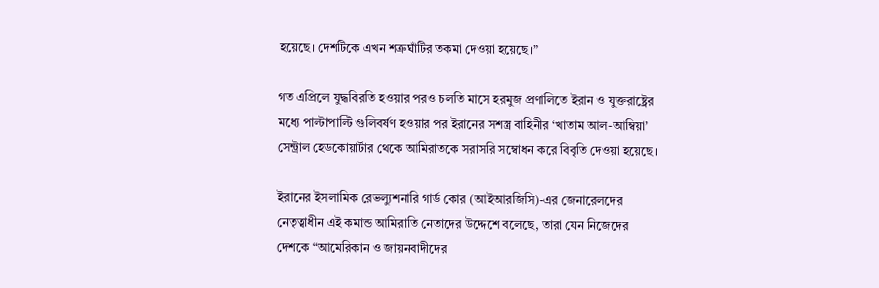হয়েছে। দেশটিকে এখন শত্রুঘাঁটির তকমা দেওয়া হয়েছে।”

গত এপ্রিলে যুদ্ধবিরতি হওয়ার পরও চলতি মাসে হরমুজ প্রণালিতে ইরান ও যুক্তরাষ্ট্রের মধ্যে পাল্টাপাল্টি গুলিবর্ষণ হওয়ার পর ইরানের সশস্ত্র বাহিনীর ‘খাতাম আল-আম্বিয়া’ সেন্ট্রাল হেডকোয়ার্টার থেকে আমিরাতকে সরাসরি সম্বোধন করে বিবৃতি দেওয়া হয়েছে।

ইরানের ইসলামিক রেভল্যুশনারি গার্ড কোর (আইআরজিসি)-এর জেনারেলদের নেতৃত্বাধীন এই কমান্ড আমিরাতি নেতাদের উদ্দেশে বলেছে, তারা যেন নিজেদের দেশকে “আমেরিকান ও জায়নবাদীদের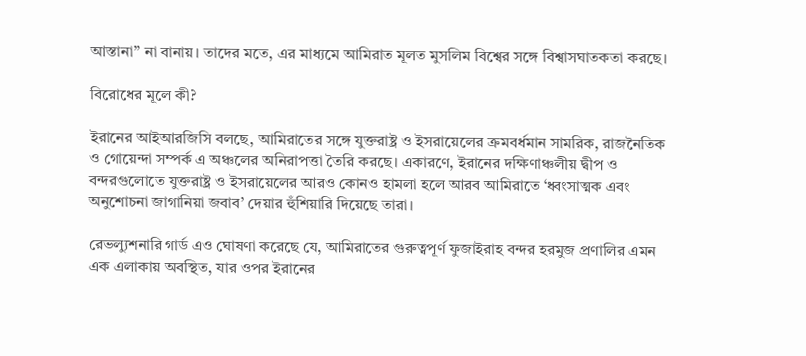আস্তানা” না বানায়। তাদের মতে, এর মাধ্যমে আমিরাত মূলত মুসলিম বিশ্বের সঙ্গে বিশ্বাসঘাতকতা করছে।

বিরোধের মূলে কী?

ইরানের আইআরজিসি বলছে, আমিরাতের সঙ্গে যুক্তরাষ্ট্র ও ইসরায়েলের ক্রমবর্ধমান সামরিক, রাজনৈতিক ও গোয়েন্দা সম্পর্ক এ অঞ্চলের অনিরাপত্তা তৈরি করছে। একারণে, ইরানের দক্ষিণাঞ্চলীয় দ্বীপ ও বন্দরগুলোতে যুক্তরাষ্ট্র ও ইসরায়েলের আরও কোনও হামলা হলে আরব আমিরাতে ‘ধ্বংসাত্মক এবং অনুশোচনা জাগানিয়া জবাব’ দেয়ার হুঁশিয়ারি দিয়েছে তারা।

রেভল্যুশনারি গার্ড এও ঘোষণা করেছে যে, আমিরাতের গুরুত্বপূর্ণ ফুজাইরাহ বন্দর হরমুজ প্রণালির এমন এক এলাকায় অবস্থিত, যার ওপর ইরানের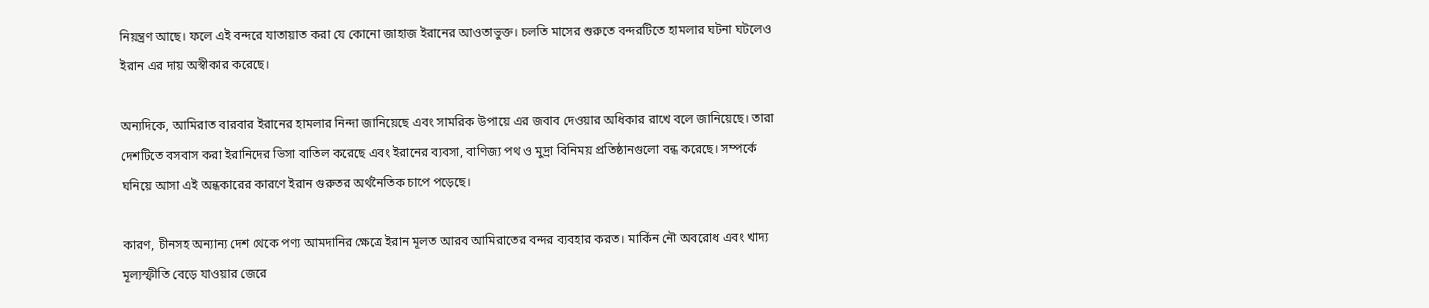নিয়ন্ত্রণ আছে। ফলে এই বন্দরে যাতায়াত করা যে কোনো জাহাজ ইরানের আওতাভুক্ত। চলতি মাসের শুরুতে বন্দরটিতে হামলার ঘটনা ঘটলেও ইরান এর দায় অস্বীকার করেছে।

অন্যদিকে, আমিরাত বারবার ইরানের হামলার নিন্দা জানিয়েছে এবং সামরিক উপায়ে এর জবাব দেওয়ার অধিকার রাখে বলে জানিয়েছে। তারা দেশটিতে বসবাস করা ইরানিদের ভিসা বাতিল করেছে এবং ইরানের ব্যবসা, বাণিজ্য পথ ও মুদ্রা বিনিময় প্রতিষ্ঠানগুলো বন্ধ করেছে। সম্পর্কে ঘনিয়ে আসা এই অন্ধকারের কারণে ইরান গুরুতর অর্থনৈতিক চাপে পড়েছে।

কারণ, চীনসহ অন্যান্য দেশ থেকে পণ্য আমদানির ক্ষেত্রে ইরান মূলত আরব আমিরাতের বন্দর ব্যবহার করত। মার্কিন নৌ অবরোধ এবং খাদ্য মূল্যস্ফীতি বেড়ে যাওয়ার জেরে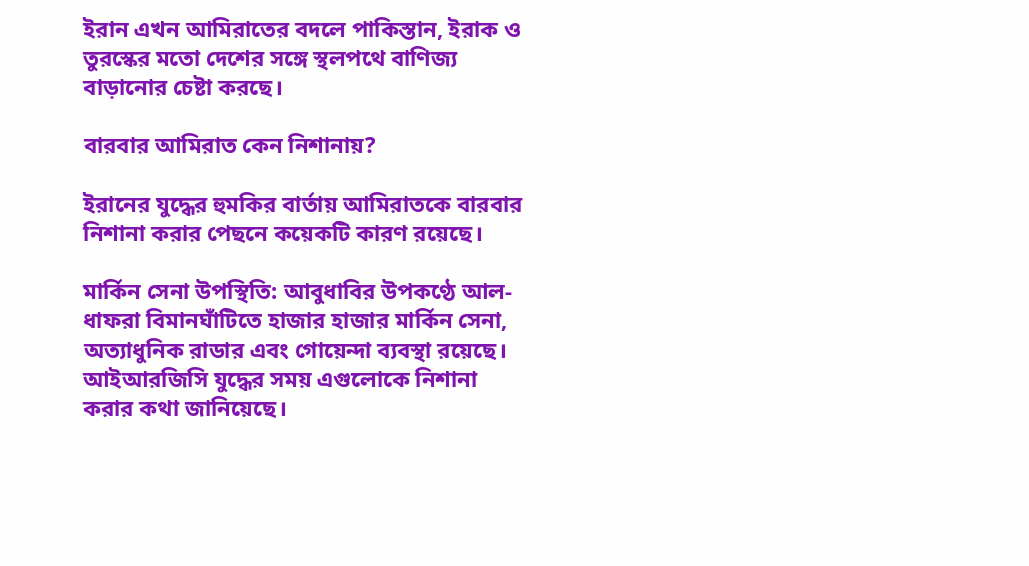ইরান এখন আমিরাতের বদলে পাকিস্তান, ইরাক ও তুরস্কের মতো দেশের সঙ্গে স্থলপথে বাণিজ্য বাড়ানোর চেষ্টা করছে।

বারবার আমিরাত কেন নিশানায়?

ইরানের যুদ্ধের হুমকির বার্তায় আমিরাতকে বারবার নিশানা করার পেছনে কয়েকটি কারণ রয়েছে।

মার্কিন সেনা উপস্থিতি: আবুধাবির উপকণ্ঠে আল-ধাফরা বিমানঘাঁটিতে হাজার হাজার মার্কিন সেনা, অত্যাধুনিক রাডার এবং গোয়েন্দা ব্যবস্থা রয়েছে। আইআরজিসি যুদ্ধের সময় এগুলোকে নিশানা করার কথা জানিয়েছে।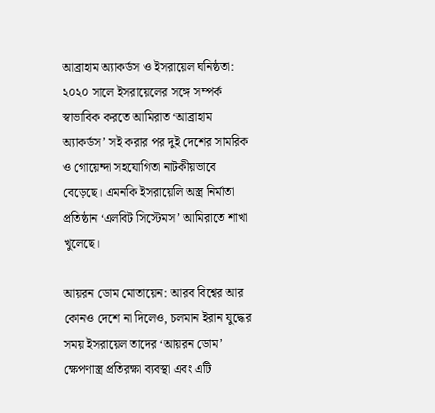আব্রাহাম অ্যাকর্ডস ও ইসরায়েল ঘনিষ্ঠতা: ২০২০ সালে ইসরায়েলের সঙ্গে সম্পর্ক স্বাভাবিক করতে আমিরাত ‘আব্রাহাম অ্যাকর্ডস’ সই করার পর দুই দেশের সামরিক ও গোয়েন্দা সহযোগিতা নাটকীয়ভাবে বেড়েছে। এমনকি ইসরায়েলি অস্ত্র নির্মাতা প্রতিষ্ঠান ‘এলবিট সিস্টেমস’ আমিরাতে শাখা খুলেছে।

আয়রন ডোম মোতায়েন: আরব বিশ্বের আর কোনও দেশে না দিলেও, চলমান ইরান যুদ্ধের সময় ইসরায়েল তাদের ‘আয়রন ডোম’ ক্ষেপণাস্ত্র প্রতিরক্ষা ব্যবস্থা এবং এটি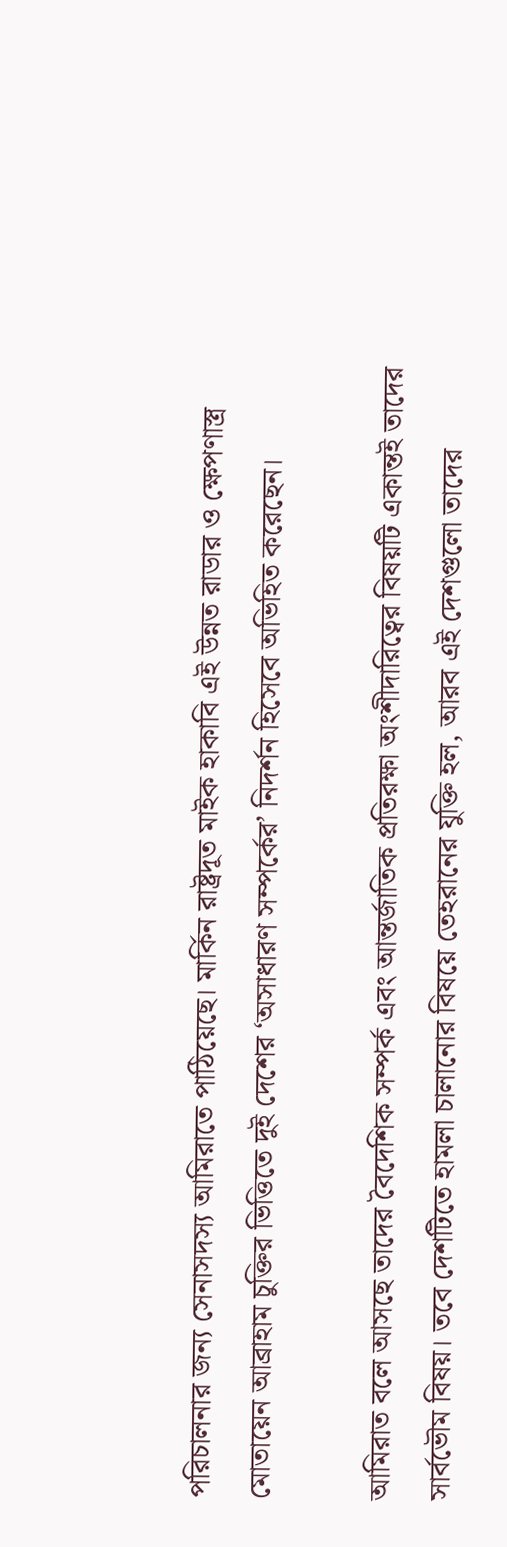পরিচালনার জন্য সেনাসদস্য আমিরাতে পাঠিয়েছে। মার্কিন রাষ্ট্রদূত মাইক হাকাবি এই উন্নত রাডার ও ক্ষেপণাস্ত্র মোতায়েন আব্রাহাম চুক্তির ভিত্তিতে দুই দেশের ‘অসাধারণ সম্পর্কের’ নিদর্শন হিসেবে অভিহিত করেছেন।

আমিরাত বলে আসছে তাদের বৈদেশিক সম্পর্ক এবং আন্তর্জাতিক প্রতিরক্ষা অংশীদারিত্বের বিষয়টি একান্তই তাদের সার্বভৌম বিষয়। তবে দেশটিতে হামলা চালানোর বিষয়ে তেহরানের যুক্তি হল, আরব এই দেশগুলো তাদের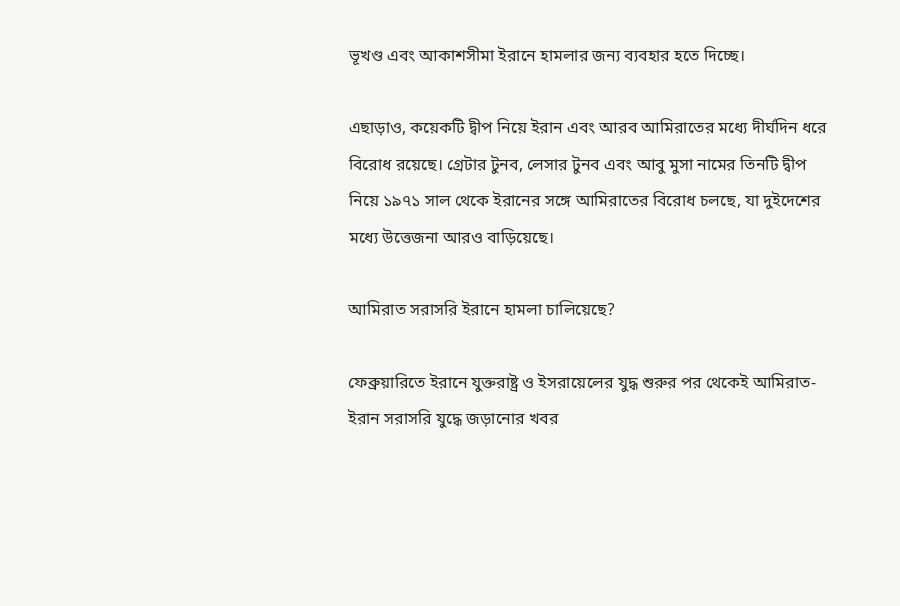ভূখণ্ড এবং আকাশসীমা ইরানে হামলার জন্য ব্যবহার হতে দিচ্ছে।

এছাড়াও, কয়েকটি দ্বীপ নিয়ে ইরান এবং আরব আমিরাতের মধ্যে দীর্ঘদিন ধরে বিরোধ রয়েছে। গ্রেটার টুনব, লেসার টুনব এবং আবু মুসা নামের তিনটি দ্বীপ নিয়ে ১৯৭১ সাল থেকে ইরানের সঙ্গে আমিরাতের বিরোধ চলছে, যা দুইদেশের মধ্যে উত্তেজনা আরও বাড়িয়েছে।

আমিরাত সরাসরি ইরানে হামলা চালিয়েছে?

ফেব্রুয়ারিতে ইরানে যুক্তরাষ্ট্র ও ইসরায়েলের যুদ্ধ শুরুর পর থেকেই আমিরাত-ইরান সরাসরি যুদ্ধে জড়ানোর খবর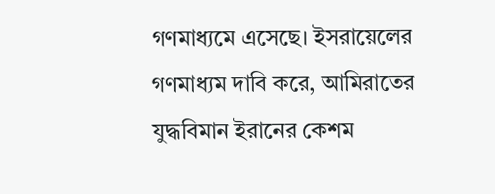গণমাধ্যমে এসেছে। ইসরায়েলের গণমাধ্যম দাবি করে, আমিরাতের যুদ্ধবিমান ইরানের কেশম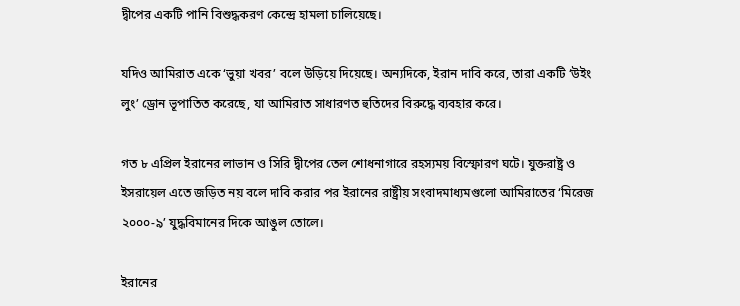দ্বীপের একটি পানি বিশুদ্ধকরণ কেন্দ্রে হামলা চালিয়েছে।

যদিও আমিরাত একে ‘ভুয়া খবর’ বলে উড়িয়ে দিয়েছে। অন্যদিকে, ইরান দাবি করে, তারা একটি ‘উইং লুং’ ড্রোন ভূপাতিত করেছে, যা আমিরাত সাধারণত হুতিদের বিরুদ্ধে ব্যবহার করে।

গত ৮ এপ্রিল ইরানের লাভান ও সিরি দ্বীপের তেল শোধনাগারে রহস্যময় বিস্ফোরণ ঘটে। যুক্তরাষ্ট্র ও ইসরায়েল এতে জড়িত নয় বলে দাবি করার পর ইরানের রাষ্ট্রীয় সংবাদমাধ্যমগুলো আমিরাতের ‘মিরেজ ২০০০-৯’ যুদ্ধবিমানের দিকে আঙুল তোলে।

ইরানের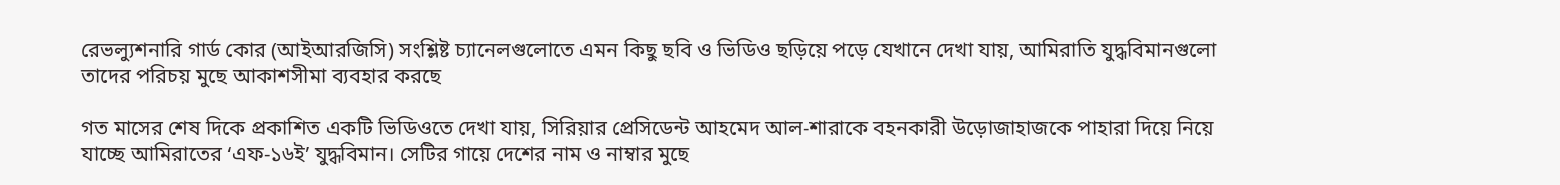রেভল্যুশনারি গার্ড কোর (আইআরজিসি) সংশ্লিষ্ট চ্যানেলগুলোতে এমন কিছু ছবি ও ভিডিও ছড়িয়ে পড়ে যেখানে দেখা যায়, আমিরাতি যুদ্ধবিমানগুলো তাদের পরিচয় মুছে আকাশসীমা ব্যবহার করছে

গত মাসের শেষ দিকে প্রকাশিত একটি ভিডিওতে দেখা যায়, সিরিয়ার প্রেসিডেন্ট আহমেদ আল-শারাকে বহনকারী উড়োজাহাজকে পাহারা দিয়ে নিয়ে যাচ্ছে আমিরাতের ‘এফ-১৬ই’ যুদ্ধবিমান। সেটির গায়ে দেশের নাম ও নাম্বার মুছে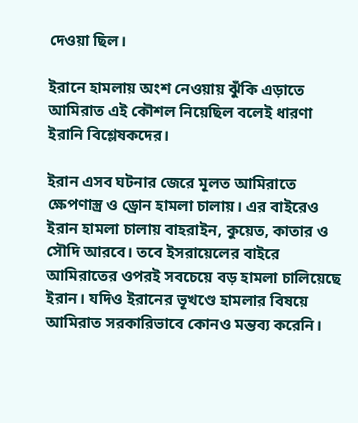দেওয়া ছিল।

ইরানে হামলায় অংশ নেওয়ায় ঝুঁকি এড়াতে আমিরাত এই কৌশল নিয়েছিল বলেই ধারণা ইরানি বিশ্লেষকদের।

ইরান এসব ঘটনার জেরে মূলত আমিরাতে ক্ষেপণাস্ত্র ও ড্রোন হামলা চালায়। এর বাইরেও ইরান হামলা চালায় বাহরাইন, কুয়েত, কাতার ও সৌদি আরবে। তবে ইসরায়েলের বাইরে আমিরাতের ওপরই সবচেয়ে বড় হামলা চালিয়েছে ইরান। যদিও ইরানের ভূখণ্ডে হামলার বিষয়ে আমিরাত সরকারিভাবে কোনও মন্তব্য করেনি।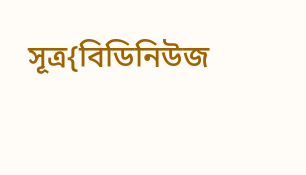সূত্র{বিডিনিউজ